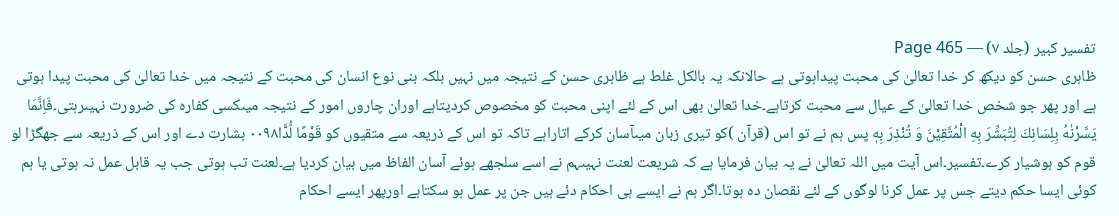تفسیر کبیر (جلد ۷) — Page 465
ظاہری حسن کو دیکھ کر خدا تعالیٰ کی محبت پیداہوتی ہے حالانکہ یہ بالکل غلط ہے ظاہری حسن کے نتیجہ میں نہیں بلکہ بنی نوع انسان کی محبت کے نتیجہ میں خدا تعالیٰ کی محبت پیدا ہوتی ہے اور پھر جو شخص خدا تعالیٰ کے عیال سے محبت کرتاہے۔خدا تعالیٰ بھی اس کے لئے اپنی محبت کو مخصوص کردیتاہے اوران چاروں امور کے نتیجہ میںکسی کفارہ کی ضرورت نہیںرہتی۔فَاِنَّمَا يَسَّرْنٰهُ بِلِسَانِكَ لِتُبَشِّرَ بِهِ الْمُتَّقِيْنَ وَ تُنْذِرَ بِهٖ پس ہم نے تو اس (قرآن )کو تیری زبان میںآسان کرکے اتاراہے تاکہ تو اس کے ذریعہ سے متقیوں کو قَوْمًا لُّدًّا۰۰۹۸ بشارت دے اور اس کے ذریعہ سے جھگڑا لو قوم کو ہوشیار کرے۔تفسیر۔اس آیت میں اللہ تعالیٰ نے یہ بیان فرمایا ہے کہ شریعت لعنت نہیںہم نے اسے سلجھے ہوئے آسان الفاظ میں بیان کردیا ہے۔لعنت تب ہوتی جب یہ قابل عمل نہ ہوتی یا ہم کوئی ایسا حکم دیتے جس پر عمل کرنا لوگوں کے لئے نقصان دہ ہوتا۔اگر ہم نے ایسے ہی احکام دئے ہیں جن پر عمل ہو سکتاہے اورپھر ایسے احکام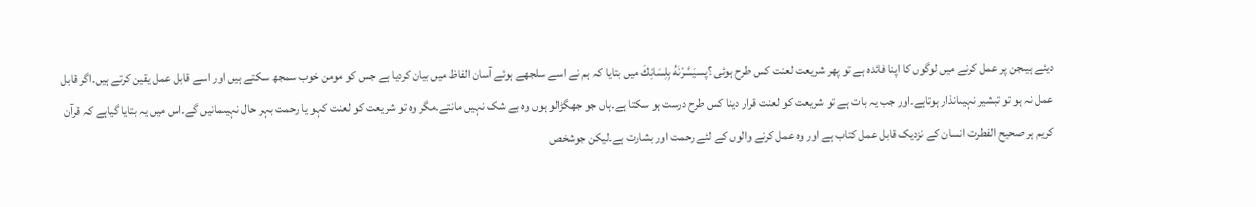دیئے ہیںجن پر عمل کرنے میں لوگوں کا اپنا فائدہ ہے تو پھر شریعت لعنت کس طرح ہوئی ؟پسيَسَّرْنٰهُ بِلِسَانِكَ میں بتایا کہ ہم نے اسے سلجھے ہوئے آسان الفاظ میں بیان کردیا ہے جس کو مومن خوب سمجھ سکتے ہیں اور اسے قابل عمل یقین کرتے ہیں۔اگر قابل عمل نہ ہو تو تبشیر نہیںانذار ہوتاہے۔اور جب یہ بات ہے تو شریعت کو لعنت قرار دینا کس طرح درست ہو سکتا ہے۔ہاں جو جھگڑالو ہوں وہ بے شک نہیں مانتے۔مگر وہ تو شریعت کو لعنت کہو یا رحمت بہر حال نہیںمانیں گے۔اس میں یہ بتایا گیاہے کہ قرآن کریم ہر صحیح الفطرت انسان کے نزدیک قابل عمل کتاب ہے اور وہ عمل کرنے والوں کے لئے رحمت اور بشارت ہے۔لیکن جوشخص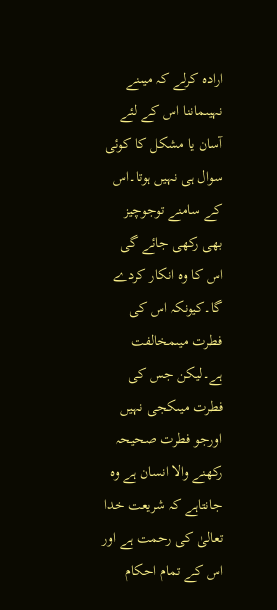ارادہ کرلے کہ میںنے نہیںماننا اس کے لئے آسان یا مشکل کا کوئی سوال ہی نہیں ہوتا۔اس کے سامنے توجوچیز بھی رکھی جائے گی اس کا وہ انکار کردے گا۔کیونکہ اس کی فطرت میںمخالفت ہے۔لیکن جس کی فطرت میںکجی نہیں اورجو فطرت صحیحہ رکھنے والا انسان ہے وہ جانتاہے کہ شریعت خدا تعالیٰ کی رحمت ہے اور اس کے تمام احکام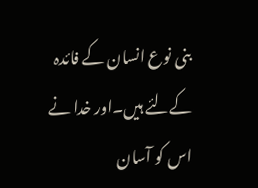بنی نوع انسان کے فائدہ کےلئے ہیں۔اور خدا نے اس کو آسان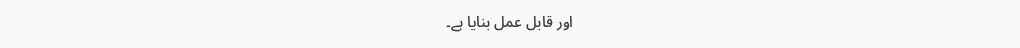اور قابل عمل بنایا ہے۔